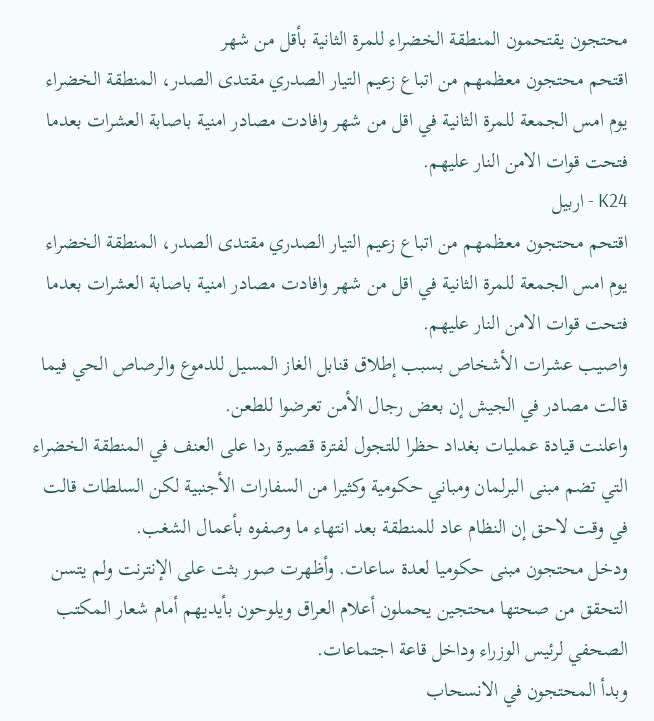محتجون يقتحمون المنطقة الخضراء للمرة الثانية بأقل من شهر
اقتحم محتجون معظمهم من اتباع زعيم التيار الصدري مقتدى الصدر، المنطقة الخضراء يوم امس الجمعة للمرة الثانية في اقل من شهر وافادت مصادر امنية باصابة العشرات بعدما فتحت قوات الامن النار عليهم.
K24 - اربيل
اقتحم محتجون معظمهم من اتباع زعيم التيار الصدري مقتدى الصدر، المنطقة الخضراء يوم امس الجمعة للمرة الثانية في اقل من شهر وافادت مصادر امنية باصابة العشرات بعدما فتحت قوات الامن النار عليهم.
واصيب عشرات الأشخاص بسبب إطلاق قنابل الغاز المسيل للدموع والرصاص الحي فيما قالت مصادر في الجيش إن بعض رجال الأمن تعرضوا للطعن.
واعلنت قيادة عمليات بغداد حظرا للتجول لفترة قصيرة ردا على العنف في المنطقة الخضراء التي تضم مبنى البرلمان ومباني حكومية وكثيرا من السفارات الأجنبية لكن السلطات قالت في وقت لاحق إن النظام عاد للمنطقة بعد انتهاء ما وصفوه بأعمال الشغب.
ودخل محتجون مبنى حكوميا لعدة ساعات. وأظهرت صور بثت على الإنترنت ولم يتسن التحقق من صحتها محتجين يحملون أعلام العراق ويلوحون بأيديهم أمام شعار المكتب الصحفي لرئيس الوزراء وداخل قاعة اجتماعات.
وبدأ المحتجون في الانسحاب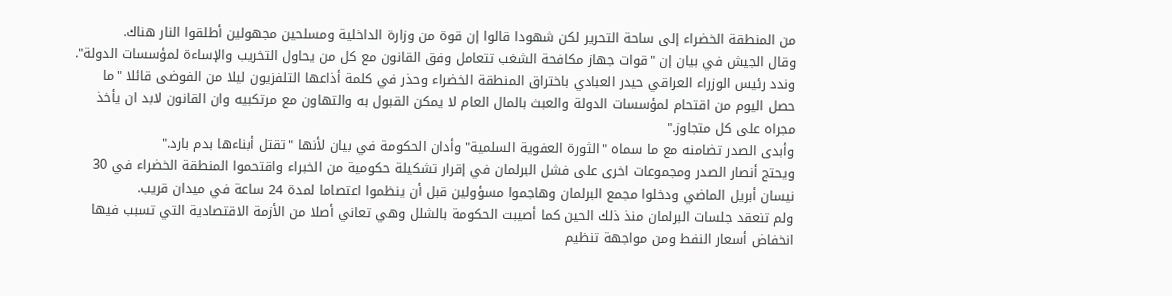من المنطقة الخضراء إلى ساحة التحرير لكن شهودا قالوا إن قوة من وزارة الداخلية ومسلحين مجهولين أطلقوا النار هناك.
وقال الجيش في بيان إن "قوات جهاز مكافحة الشغب تتعامل وفق القانون مع كل من يحاول التخريب والإساءة لمؤسسات الدولة".
وندد رئيس الوزراء العراقي حيدر العبادي باختراق المنطقة الخضراء وحذر في كلمة أذاعها التلفزيون ليلا من الفوضى قائلا "ما حصل اليوم من اقتحام لمؤسسات الدولة والعبث بالمال العام لا يمكن القبول به والتهاون مع مرتكبيه وان القانون لابد ان يأخذ مجراه على كل متجاوز."
وأبدى الصدر تضامنه مع ما سماه "الثورة العفوية السلمية" وأدان الحكومة في بيان لأنها "تقتل أبناءها بدم بارد."
ويحتج أنصار الصدر ومجموعات اخرى على فشل البرلمان في إقرار تشكيلة حكومية من الخبراء واقتحموا المنطقة الخضراء في 30 نيسان أبريل الماضي ودخلوا مجمع البرلمان وهاجموا مسؤولين قبل أن ينظموا اعتصاما لمدة 24 ساعة في ميدان قريب.
ولم تنعقد جلسات البرلمان منذ ذلك الحين كما أصيبت الحكومة بالشلل وهي تعاني أصلا من الأزمة الاقتصادية التي تسبب فيها انخفاض أسعار النفط ومن مواجهة تنظيم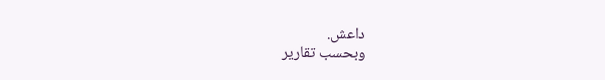داعش.
وبحسب تقارير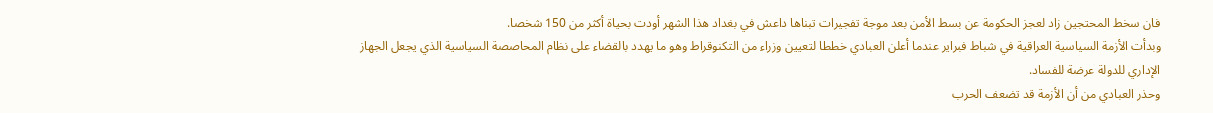فان سخط المحتجين زاد لعجز الحكومة عن بسط الأمن بعد موجة تفجيرات تبناها داعش في بغداد هذا الشهر أودت بحياة أكثر من 150 شخصا.
وبدأت الأزمة السياسية العراقية في شباط فبراير عندما أعلن العبادي خططا لتعيين وزراء من التكنوقراط وهو ما يهدد بالقضاء على نظام المحاصصة السياسية الذي يجعل الجهاز الإداري للدولة عرضة للفساد.
وحذر العبادي من أن الأزمة قد تضعف الحرب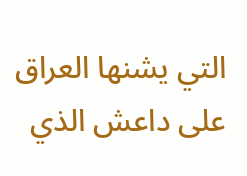التي يشنها العراق على داعش الذي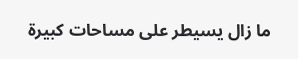ما زال يسيطر على مساحات كبيرة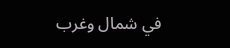في شمال وغرب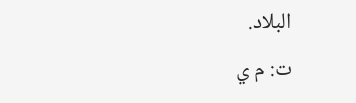البلاد.
ت: م ي